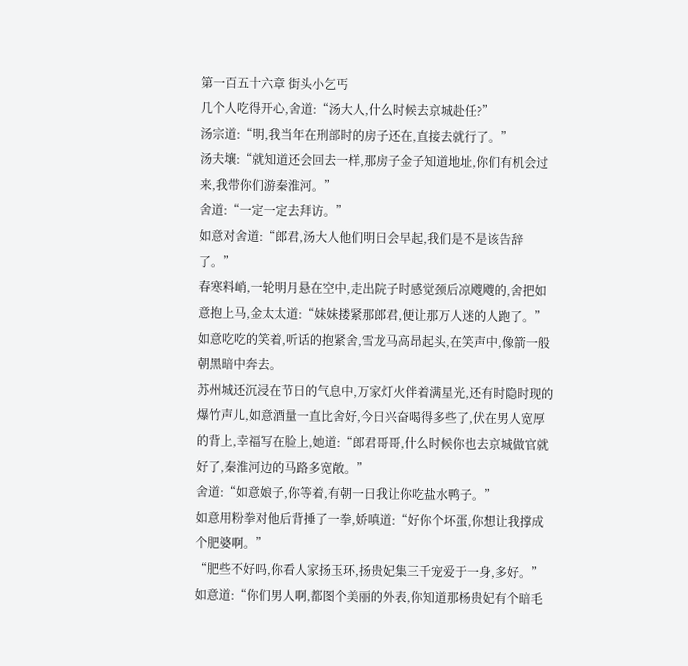第一百五十六章 街头小乞丐
几个人吃得开心,舍道:“汤大人,什么时候去京城赴任?”
汤宗道:“明,我当年在刑部时的房子还在,直接去就行了。”
汤夫壤:“就知道还会回去一样,那房子金子知道地址,你们有机会过来,我带你们游秦淮河。”
舍道:“一定一定去拜访。”
如意对舍道:“郎君,汤大人他们明日会早起,我们是不是该告辞了。”
春寒料峭,一轮明月悬在空中,走出院子时感觉颈后凉飕飕的,舍把如意抱上马,金太太道:“妹妹搂紧那郎君,便让那万人迷的人跑了。”
如意吃吃的笑着,听话的抱紧舍,雪龙马高昂起头,在笑声中,像箭一般朝黑暗中奔去。
苏州城还沉浸在节日的气息中,万家灯火伴着满星光,还有时隐时现的爆竹声儿,如意酒量一直比舍好,今日兴奋喝得多些了,伏在男人宽厚的背上,幸福写在脸上,她道:“郎君哥哥,什么时候你也去京城做官就好了,秦淮河边的马路多宽敞。”
舍道:“如意娘子,你等着,有朝一日我让你吃盐水鸭子。”
如意用粉拳对他后背捶了一拳,娇嗔道:“好你个坏蛋,你想让我撑成个肥婆啊。”
“肥些不好吗,你看人家扬玉环,扬贵妃集三千宠爱于一身,多好。”
如意道:“你们男人啊,都图个美丽的外表,你知道那杨贵妃有个暗毛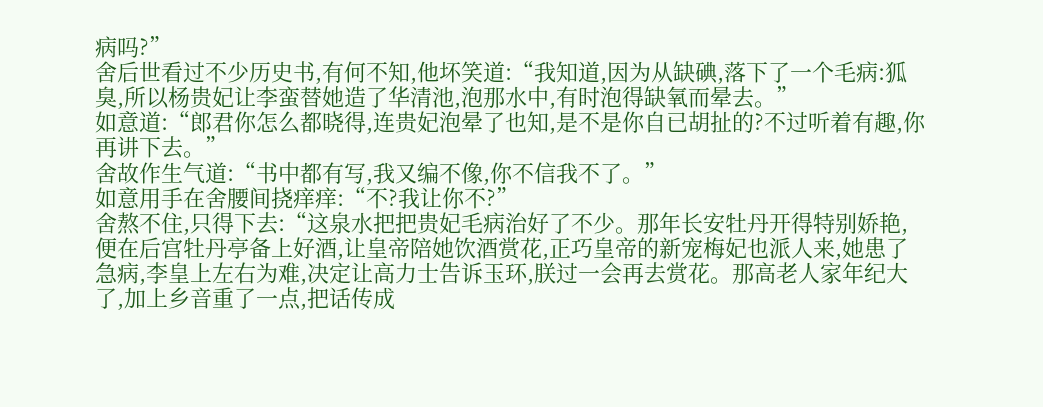病吗?”
舍后世看过不少历史书,有何不知,他坏笑道:“我知道,因为从缺碘,落下了一个毛病:狐臭,所以杨贵妃让李蛮替她造了华清池,泡那水中,有时泡得缺氧而晕去。”
如意道:“郎君你怎么都晓得,连贵妃泡晕了也知,是不是你自已胡扯的?不过听着有趣,你再讲下去。”
舍故作生气道:“书中都有写,我又编不像,你不信我不了。”
如意用手在舍腰间挠痒痒:“不?我让你不?”
舍熬不住,只得下去:“这泉水把把贵妃毛病治好了不少。那年长安牡丹开得特别娇艳,便在后宫牡丹亭备上好酒,让皇帝陪她饮酒赏花,正巧皇帝的新宠梅妃也派人来,她患了急病,李皇上左右为难,决定让高力士告诉玉环,朕过一会再去赏花。那高老人家年纪大了,加上乡音重了一点,把话传成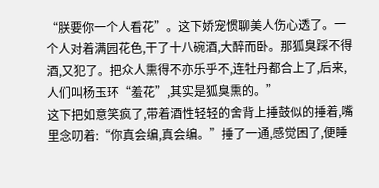“朕要你一个人看花”。这下娇宠惯聊美人伤心透了。一个人对着满园花色,干了十八碗酒,大醉而卧。那狐臭踩不得酒,又犯了。把众人熏得不亦乐乎不,连牡丹都合上了,后来,人们叫杨玉环“羞花”,其实是狐臭熏的。”
这下把如意笑疯了,带着酒性轻轻的舍背上捶鼓似的捶着,嘴里念叨着:“你真会编,真会编。”捶了一通,感觉困了,便睡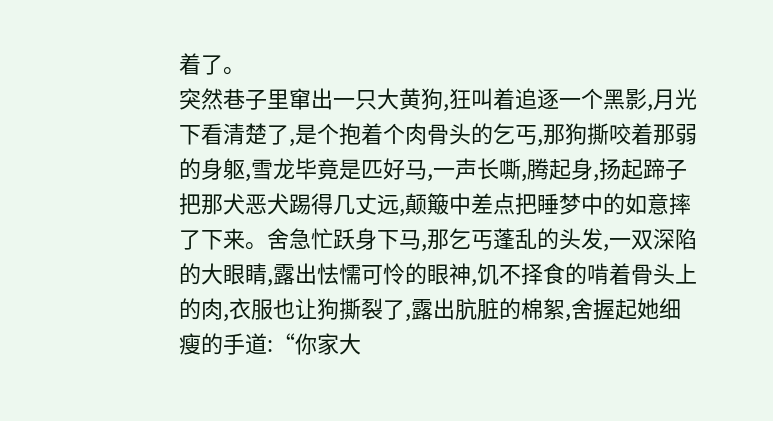着了。
突然巷子里窜出一只大黄狗,狂叫着追逐一个黑影,月光下看清楚了,是个抱着个肉骨头的乞丐,那狗撕咬着那弱的身躯,雪龙毕竟是匹好马,一声长嘶,腾起身,扬起蹄子把那犬恶犬踢得几丈远,颠簸中差点把睡梦中的如意摔了下来。舍急忙跃身下马,那乞丐蓬乱的头发,一双深陷的大眼睛,露出怯懦可怜的眼神,饥不择食的啃着骨头上的肉,衣服也让狗撕裂了,露出肮脏的棉絮,舍握起她细瘦的手道:“你家大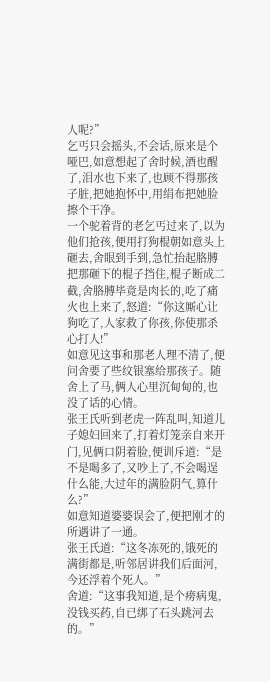人呢?”
乞丐只会摇头,不会话,原来是个哑巴,如意想起了舍时候,酒也醒了,泪水也下来了,也顾不得那孩子脏,把她抱怀中,用绢布把她脸擦个干净。
一个驼着背的老乞丐过来了,以为他们抢孩,便用打狗棍朝如意头上砸去,舍眼到手到,急忙抬起胳膊把那砸下的棍子挡住,棍子断成二截,舍胳膊毕竟是肉长的,吃了痛火也上来了,怒道:“你这厮心让狗吃了,人家救了你孩,你使那杀心打人!”
如意见这事和那老人理不清了,便问舍要了些纹银塞给那孩子。随舍上了马,俩人心里沉甸甸的,也没了话的心情。
张王氏听到老虎一阵乱叫,知道儿子媳妇回来了,打着灯笼亲自来开门,见俩口阴着脸,便训斥道:“是不是喝多了,又吵上了,不会喝逞什么能,大过年的满脸阴气,算什么?”
如意知道婆婆误会了,便把刚才的所遇讲了一通。
张王氏道:“这冬冻死的,饿死的满街都是,听邻居讲我们后面河,今还浮着个死人。”
舍道:“这事我知道,是个痨病鬼,没钱买药,自已绑了石头跳河去的。”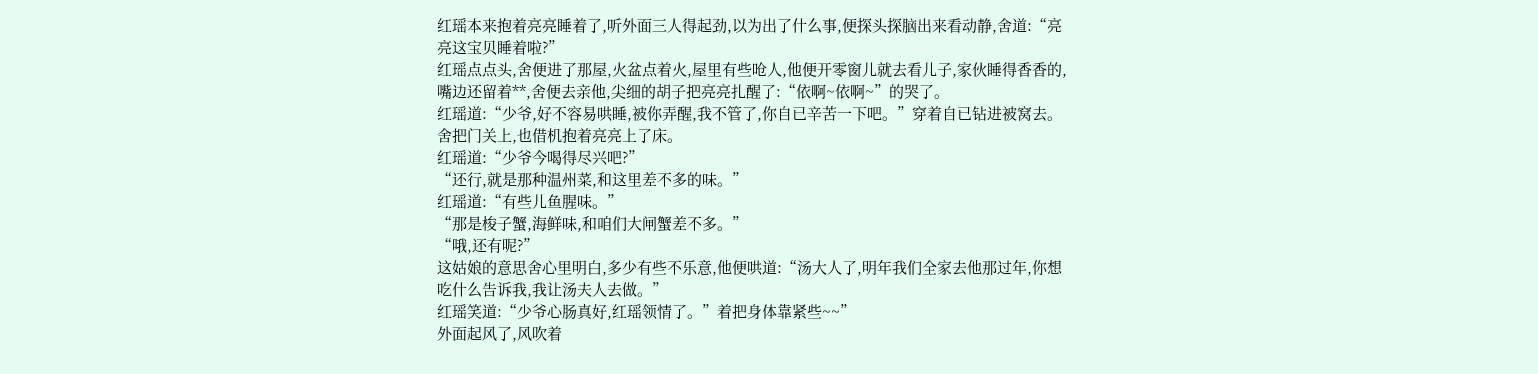红瑶本来抱着亮亮睡着了,听外面三人得起劲,以为出了什么事,便探头探脑出来看动静,舍道:“亮亮这宝贝睡着啦?”
红瑶点点头,舍便进了那屋,火盆点着火,屋里有些呛人,他便开零窗儿就去看儿子,家伙睡得香香的,嘴边还留着**,舍便去亲他,尖细的胡子把亮亮扎醒了:“依啊~依啊~”的哭了。
红瑶道:“少爷,好不容易哄睡,被你弄醒,我不管了,你自已辛苦一下吧。”穿着自已钻进被窝去。
舍把门关上,也借机抱着亮亮上了床。
红瑶道:“少爷今喝得尽兴吧?”
“还行,就是那种温州菜,和这里差不多的味。”
红瑶道:“有些儿鱼腥味。”
“那是梭子蟹,海鲜味,和咱们大闸蟹差不多。”
“哦,还有呢?”
这姑娘的意思舍心里明白,多少有些不乐意,他便哄道:“汤大人了,明年我们全家去他那过年,你想吃什么告诉我,我让汤夫人去做。”
红瑶笑道:“少爷心肠真好,红瑶领情了。”着把身体靠紧些~~”
外面起风了,风吹着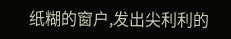纸糊的窗户,发出尖利利的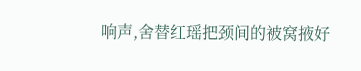响声,舍替红瑶把颈间的被窝掖好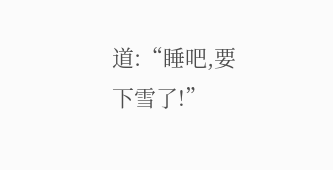道:“睡吧,要下雪了!”